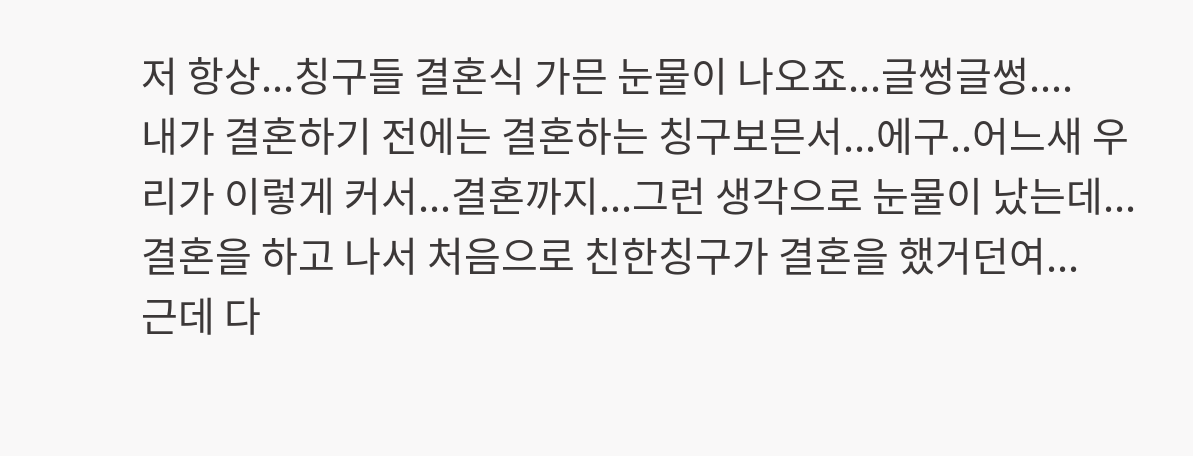저 항상...칭구들 결혼식 가믄 눈물이 나오죠...글썽글썽....
내가 결혼하기 전에는 결혼하는 칭구보믄서...에구..어느새 우리가 이렇게 커서...결혼까지...그런 생각으로 눈물이 났는데...
결혼을 하고 나서 처음으로 친한칭구가 결혼을 했거던여...
근데 다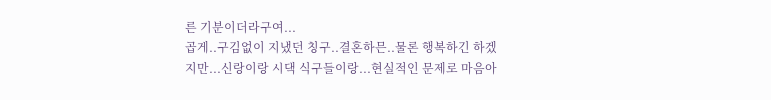른 기분이더라구여...
곱게..구김없이 지냈던 칭구..결혼하믄..물론 행복하긴 하겠지만...신랑이랑 시댁 식구들이랑...현실적인 문제로 마음아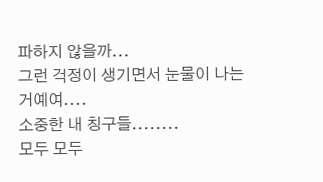파하지 않을까...
그런 걱정이 생기면서 눈물이 나는거예여....
소중한 내 칭구들........
모두 모두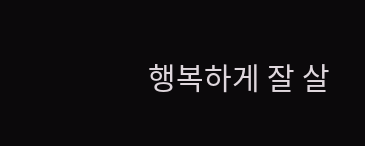행복하게 잘 살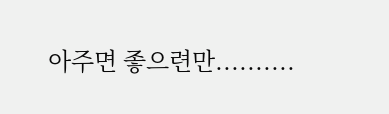아주면 좋으련만..........